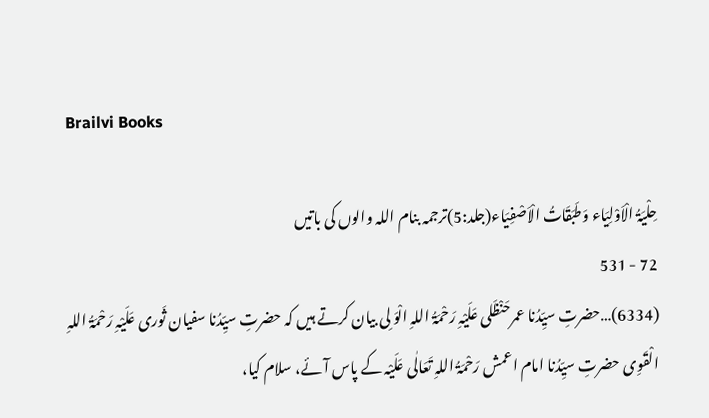Brailvi Books

حِلْیَۃُ الْاَوْلِیَاء وَطَبَقَاتُ الْاَصْفِیَاء(جلد:5)ترجمہ بنام اللہ والوں کی باتیں
72 - 531
(6334)…حضرتِ سیِّدُنا عمرحَنْظَلی عَلَیْہِ رَحْمَۃُ اللہِ الْوَ لِی بیان کرتے ہیں کہ حضرتِ سیِّدُنا سفیان ثَوری عَلَیْہِ رَحْمَۃُ اللہِ الْقَوِی حضرتِ سیِّدُنا امام اعمش رَحْمَۃُ اللہِ تَعَالٰی عَلَیْہ کے پاس آئے، سلام کیا،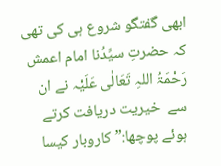ابھی گفتگو شروع ہی کی تھی کہ حضرتِ سیِّدُنا امام اعمش رَحْمَۃُ اللہِ تَعَالٰی عَلَیْہ نے ان سے  خیریت دریافت کرتے ہوئے پوچھا:” کاروبار کیسا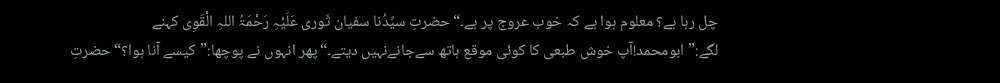چل رہا ہے؟ معلوم ہوا ہے کہ خوب عروج پر ہے۔“حضرتِ سیِّدُنا سفیان ثَوری عَلَیْہِ رَحْمَۃُ اللہِ الْقَوِی کہنے لگے:”ابومحمد!آپ خوش طبعی کا کوئی موقع ہاتھ سےجانےنہیں دیتے۔“پھر انہوں نے پوچھا:”کیسے آنا ہوا؟“حضرتِ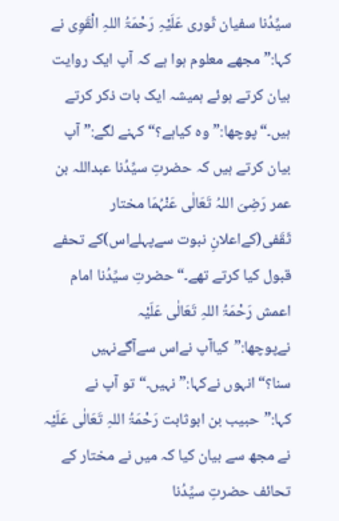سیِّدُنا سفیان ثَوری عَلَیْہِ رَحْمَۃُ اللہِ الْقَوِی نے کہا:”مجھے معلوم ہوا ہے کہ آپ ایک روایت بیان کرتے ہوئے ہمیشہ ایک بات ذکر کرتے ہیں۔“پوچھا:”وہ کیاہے؟“کہنے لگے:”آپ بیان کرتے ہیں کہ حضرتِ سیِّدُنا عبداللہ بن عمر رَضِیَ اللہُ تَعَالٰی عَنْہُمَا مختار ثَقَفی(کےاعلانِ نبوت سےپہلےاس)کے تحفے قبول کیا کرتے تھے۔“حضرتِ سیِّدُنا امام اعمش رَحْمَۃُ اللہِ تَعَالٰی عَلَیْہ نےپوچھا:”کیاآپ نےاس سےآگےنہیں سنا؟“انہوں نےکہا:”نہیں۔“تو آپ نے کہا:”حبیب بن ابوثابت رَحْمَۃُ اللہِ تَعَالٰی عَلَیْہ نے مجھ سے بیان کیا کہ میں نے مختار کے تحائف حضرتِ سیِّدُنا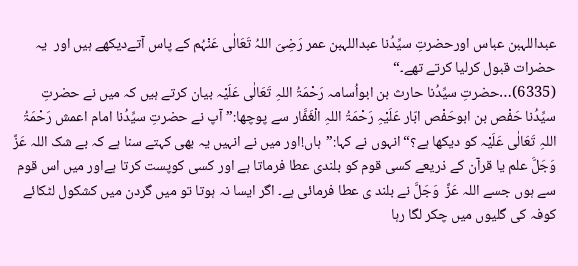عبداللہبن عباس اورحضرتِ سیِّدُنا عبداللہبن عمر رَضِیَ اللہُ تَعَالٰی عَنْہُم کے پاس آتےدیکھے ہیں اور  یہ حضرات قبول کرلیا کرتے تھے۔“
(6335)…حضرتِ سیِّدُنا حارث بن ابواُسامہ رَحْمَۃُ اللہِ تَعَالٰی عَلَیْہ بیان کرتے ہیں کہ میں نے حضرتِ سیِّدُنا حَفْص بن ابوحَفْص ابّار عَلَیْہِ رَحْمَۃُ اللہِ الْغَفَّار سے پوچھا:”آپ نے حضرتِ سیِّدُنا امام اعمش رَحْمَۃُ اللہِ تَعَالٰی عَلَیْہ کو دیکھا ہے؟“انہوں نے کہا:”ہاں!اور میں نے انہیں یہ بھی کہتے سنا ہے کہ بے شک اللہ عَزَّ  وَجَلَّ علم یا قرآن کے ذریعے کسی قوم کو بلندی عطا فرماتا ہے اور کسی کوپست کرتا ہےاور میں اس قوم سے ہوں جسے اللہ عَزَّ  وَجَلَّ نے بلند ی عطا فرمائی ہے۔ اگر ایسا نہ ہوتا تو میں گردن میں کشکول لٹکائے کوفہ کی گلیوں میں چکر لگا رہا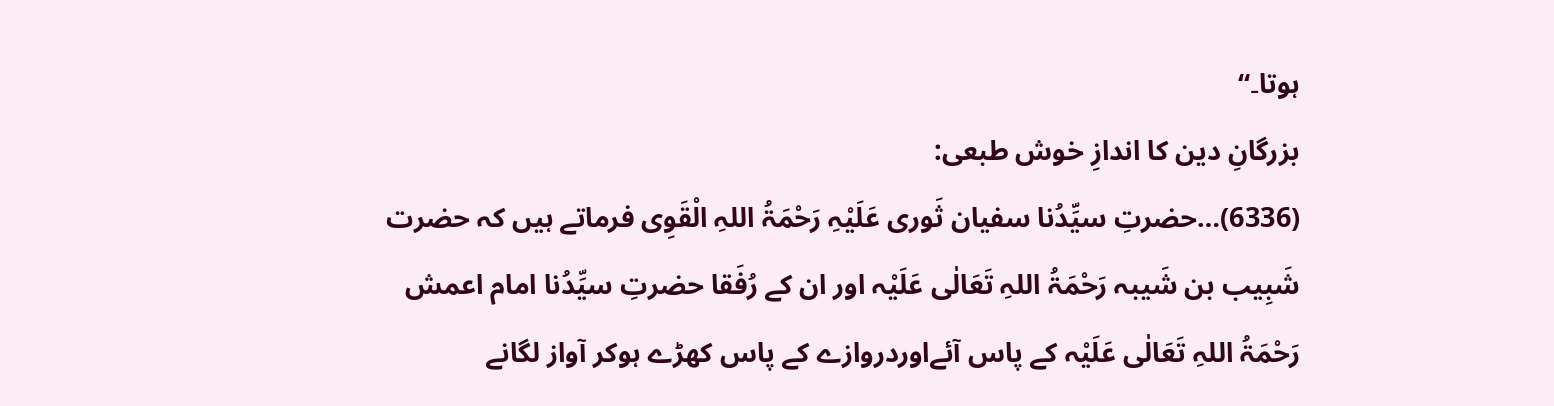ہوتا۔“
بزرگانِ دین کا اندازِ خوش طبعی:
(6336)…حضرتِ سیِّدُنا سفیان ثَوری عَلَیْہِ رَحْمَۃُ اللہِ الْقَوِی فرماتے ہیں کہ حضرت شَبِیب بن شَیبہ رَحْمَۃُ اللہِ تَعَالٰی عَلَیْہ اور ان کے رُفَقا حضرتِ سیِّدُنا امام اعمش رَحْمَۃُ اللہِ تَعَالٰی عَلَیْہ کے پاس آئےاوردروازے کے پاس کھڑے ہوکر آواز لگانے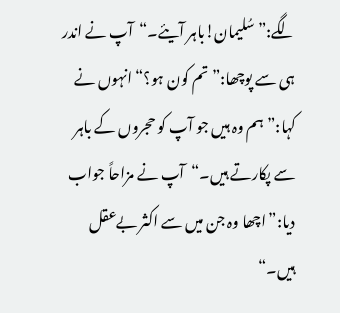لگے:”سُلیمان!باہر آیئے۔“آپ نے اندر ہی سے پوچھا:”تم کون ہو؟“انہوں نے کہا:”ہم وہ ہیں جو آپ کو حجروں کے باہر سے پکارتے ہیں۔“آپ نے مزاحاً جواب دیا:”اچھا وہ جن میں سے اکثر بےعقل ہیں۔“